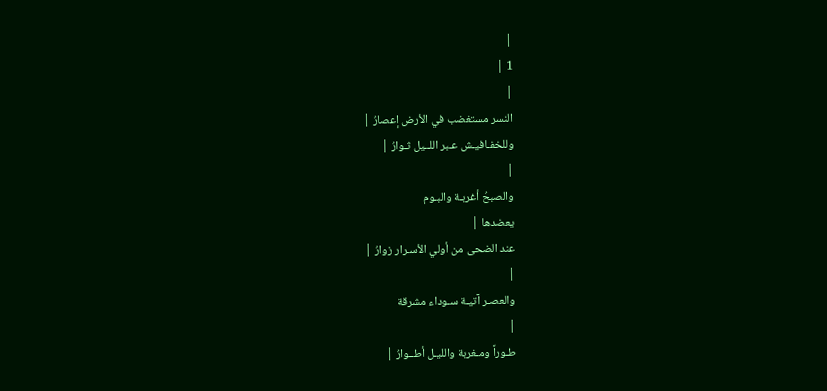|
1 |
|
النسر مستغضب في الأرض إعصارُ |
وللخفـافيـش عـبر اللــيل ثـوارُ |
|
والصبحُ أغربـة والبـوم
يعضدها |
عند الضحى من أولي الأسـرار زوارُ |
|
والعصـر آتيـة سـوداء مشرقة
|
طـوراً ومـغربة والليـل أطــوارُ |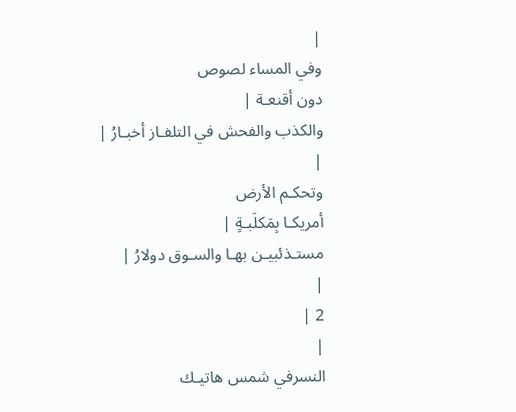|
وفي المساء لصوص
دون أقنعـة |
والكذب والفحش في التلفـاز أخبـارُ |
|
وتحكـم الأرض
أمريكـا بِمَكلَبـةٍ |
مستـذئبيـن بهـا والسـوق دولارُ |
|
2 |
|
النسرفي شمس هاتيـك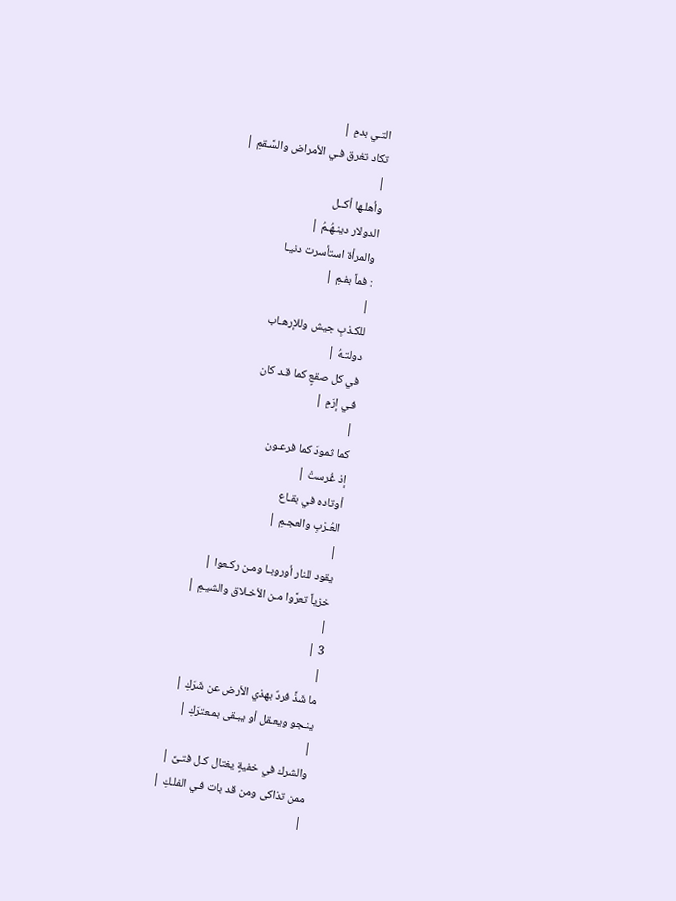التـي بدمِ |
تكاد تغرق فـي الأمراض والسَّـقمِ |
|
وأهلـها أكــل
الدولار دينـهُـمُ |
والمرأة استأسرت دنيـا
: فماً بفـمِ |
|
للكـذبِ جيش وللإرهـاب
دولتـهُ |
في كل صقعٍ كما قـد كان
فـي إرَمِ |
|
كما ثمودَ كما فرعـون
إذ غُرستْ |
أوتاده في بقـاع
العُـرْبِ والعجـمِ |
|
يقود للنار أوروبـا ومـن ركـعوا |
خزياً تعرَّوا مـن الأخـلاق والشيـمِ |
|
3 |
|
ما شَذَّ فردٌ بهذي الأرض عن شَرَكِ |
ينـجو ويعـقل أو يبـقى بمـعترَكِ |
|
والشرك في خفيةٍ يغتال كـل فتـىً |
ممن تذاكى ومن قد بات فـي الفلـكِ |
|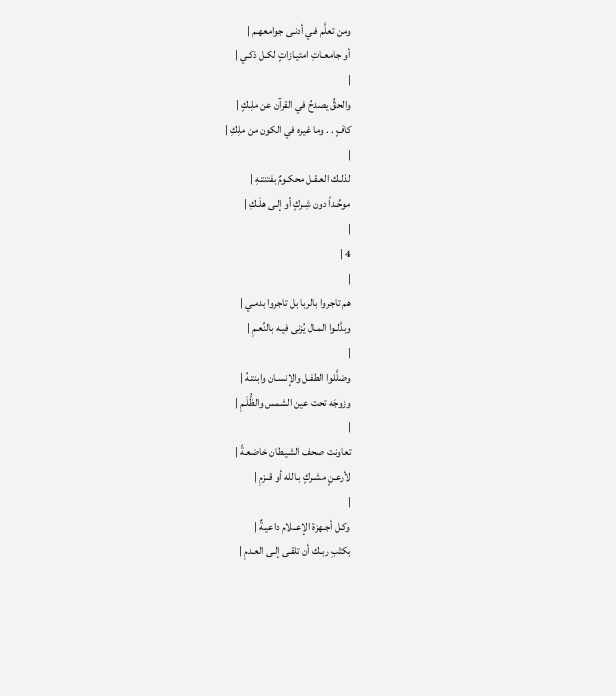ومن تعلَّم فـي أدنـى جوامعهـم |
أو جامعـاتِ امتيـازاتٍ لكـل ذكـي |
|
والحقُّ يصدحُ في القرآن عن ملِـكٍ |
كافٍ . . وما غيره في الكون من ملِكِ |
|
لذلـك العـقـل محكـومٌ بفتنتـهِ |
موحِّـداً دون شِـركٍ أو إلـى هلَـكِ |
|
4 |
|
هم تاجروا بالربا بل تاجروا بدمـي |
وبدَّلـوا المـال يُزنى فيـه بالنِّعـمِ |
|
وضلَّلوا الطفـل والإنسـان وابنتـهُ |
وزوجَه تحت عين الشمس والظُّلَـمِ |
|
تعاونت صحف الشيـطان خاضعـةً |
لأرعـنٍ مشـركٍ بـالله أو قــزمِ |
|
وكـل أجـهزة الإعــلام داعيـةٌ |
بكتْبِ ربـك أن تلقـى إلـى العـدمِ |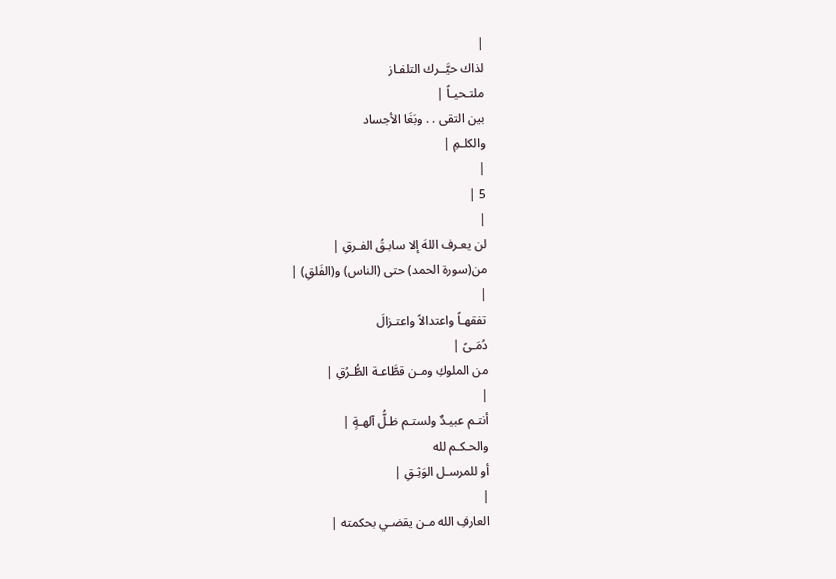|
لذاك حيَّــرك التلفـاز
ملتـحيـاً |
بين التقى . . وبَغَا الأجساد
والكلـمِ |
|
5 |
|
لن يعـرف اللهَ إلا سابـقُ الفـرقِ |
من(سورة الحمد) حتى (الناس) و(الفَلقِ) |
|
تفقهـاً واعتدالاً واعتـزالَ
دُمَـىً |
من الملوكِ ومـن قطَّاعـة الطُّـرُقِ |
|
أنتـم عبيـدٌ ولستـم ظـلُّ آلهـةٍ |
والحـكـم لله
أو للمرسـل الوَثِـقِ |
|
العارفِ الله مـن يقضـي بحكمته |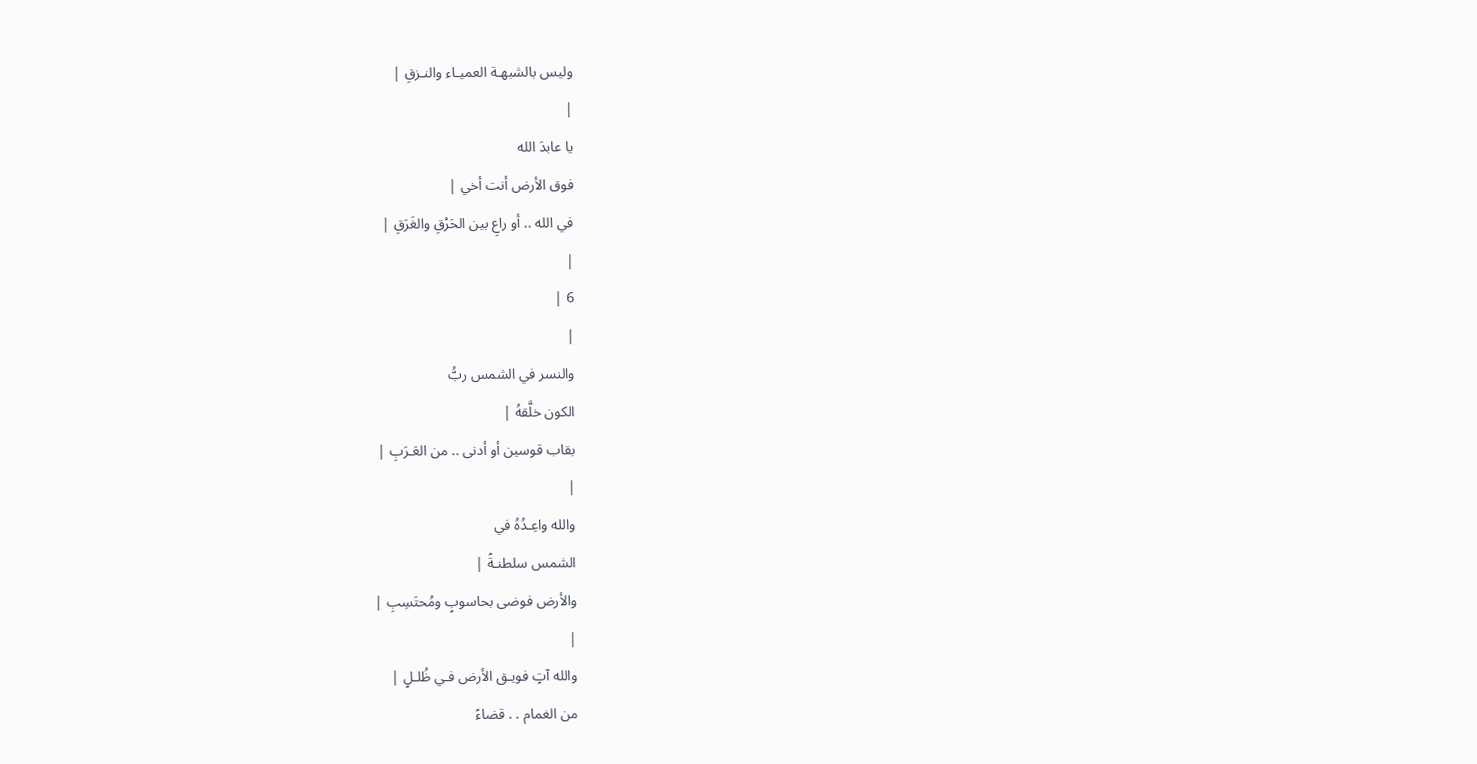وليس بالشبهـة العميـاء والنـزقِ |
|
يا عابدَ الله
فوق الأرض أنت أخي |
في الله .. أو راعِ بين الحَرْقِ والغَرَقِ |
|
6 |
|
والنسر في الشمس ربُّ
الكون خلَّقهُ |
بقاب قوسين أو أدنى .. من العَـرَبِ |
|
والله واعِـدُهُ في
الشمس سلطنـةً |
والأرض فوضى بحاسوبٍ ومُحتَسِبِ |
|
والله آتٍ فويـق الأرض فـي ظُلـلٍ |
من الغمام . . قضاءً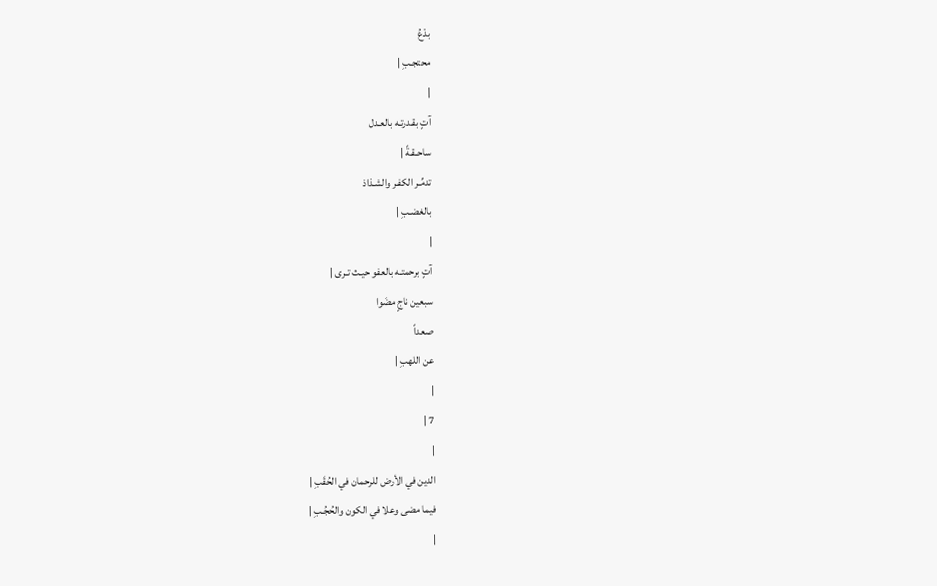بدْعُ
محتجـبِ |
|
آتٍ بقـدرتـه بالعـدل
ساحـقـةً |
تدمِّـر الكفـر والشـذاذ
بالغضـبِ |
|
آتٍ برحمتـه بالعفو حيـث تـرى |
سبعين ناجٍ مضَوا
صعداً
عن اللهبِ |
|
7 |
|
الدين في الأرض للرحمان في الحُقَبِ |
فيما مضى وعلا في الكون والحُجُـبِ |
|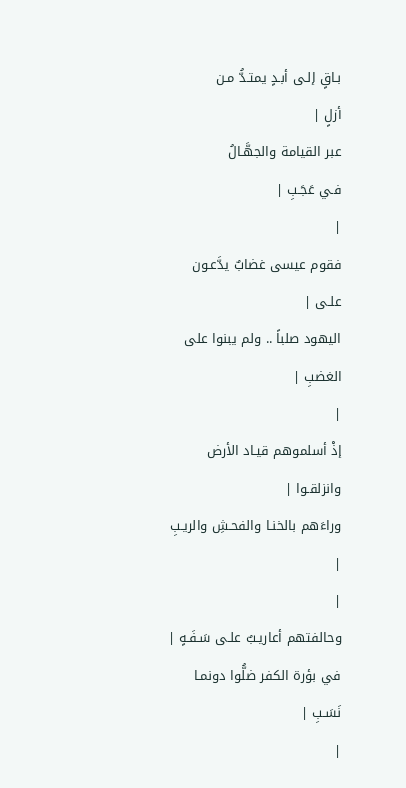بـاقٍ إلـى أبـدٍ يمتـدُّ مـن
أزلٍ |
عبر القيامة والجهَّـالُ
فـي عَجَـبِ |
|
فقوم عيسى غضابٌ يدَّعـون
علـى |
اليهود صلباً .. ولم يبنوا على الغضبِ |
|
إذْ أسلموهم قيـاد الأرض وانزلقـوا |
وراءَهم بالخنـا والفحـشِ والريـبِ |
|
وحالفتهم أعاريـبٌ علـى سَـفَـهٍ |
في بؤرة الكفر ضلُّوا دونمـا نَسَـبِ |
|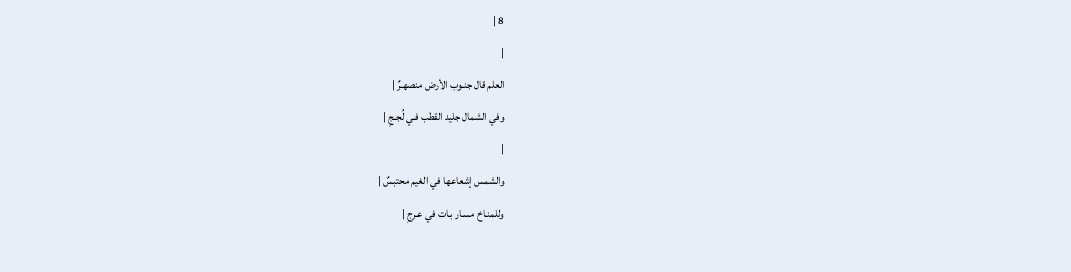8 |
|
العلم قال جنـوب الأرض منصهـرٌ |
وفي الشمال جليد القطب فـي لُجـجِ |
|
والشمس إشعاعها في الغيم محتبسٌ |
وللمنـاخ مسـار بـات في عـرجِ |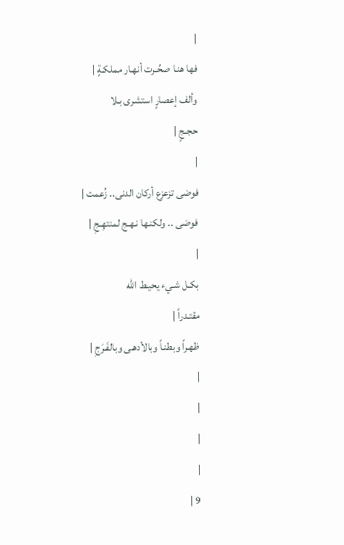|
فها هنـا صحِّـرت أنهـار مملكـةٍ |
وألف إعصارٍ استشرى بـلا
حجـجٍ |
|
فوضى تزعزع أركان الدنى.. زُعمت |
فوضى .. ولكنـها نـهـج لمنتهِـجِ |
|
بكـل شـيء يحيـط الله
مقتـدراً |
ظهـراً وبطنـاً وبالأدهـى وبالفَـرَجِ |
|
|
|
|
9 |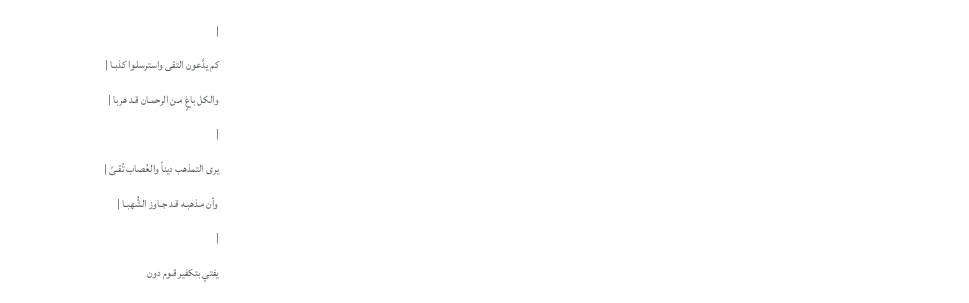|
كم يدَّعون التقى واسترسلـوا كذبـا |
والكل باغٍ مـن الرحمـان قـد هربا |
|
يرى التمذهب ديناً والعُصاب تُقـىً |
وأن مـذهبـه قـد جـاوز الشُّهبـا |
|
يفتي بتكفير قـوم دون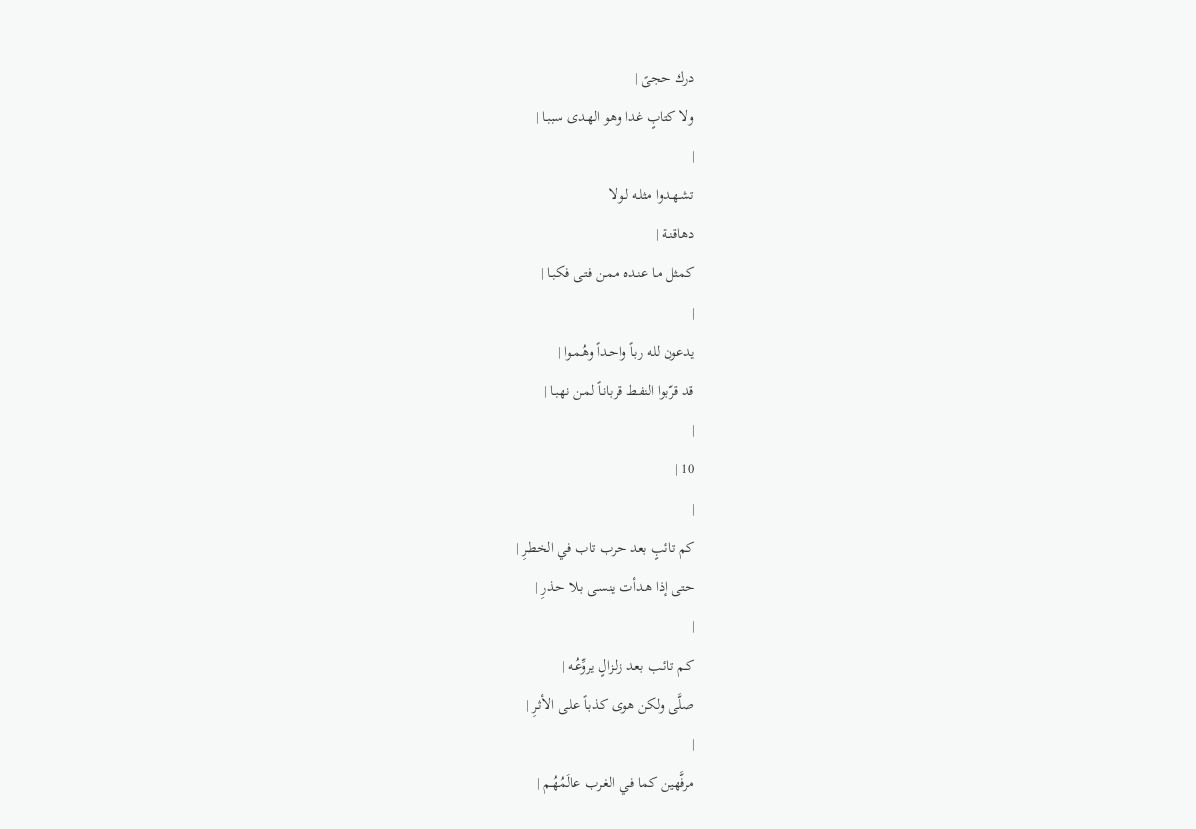درك حجىً |
ولا كتابٍ غدا وهو الهـدى سببـا |
|
تشـهـدوا مثلـه لـولا
دهاقنـة |
كمثل مـا عنـده ممـن فتـى فكبـا |
|
يدعون لله ربـاً واحـداً وهُـمـوا |
قد قرّبوا النفـط قربانـاً لمـن نهبـا |
|
10 |
|
كم تائبٍ بعد حرب تاب في الخطـرِ |
حتى إذا هـدأت ينسـى بـلا حـذرِ |
|
كـم تائـب بعـد زلـزالٍ يروِّعُـه |
صلَّى ولكن هوى كذبـاً علـى الأثـرِ |
|
مرفَّهين كما فـي الغـرب عالَمُهُـم |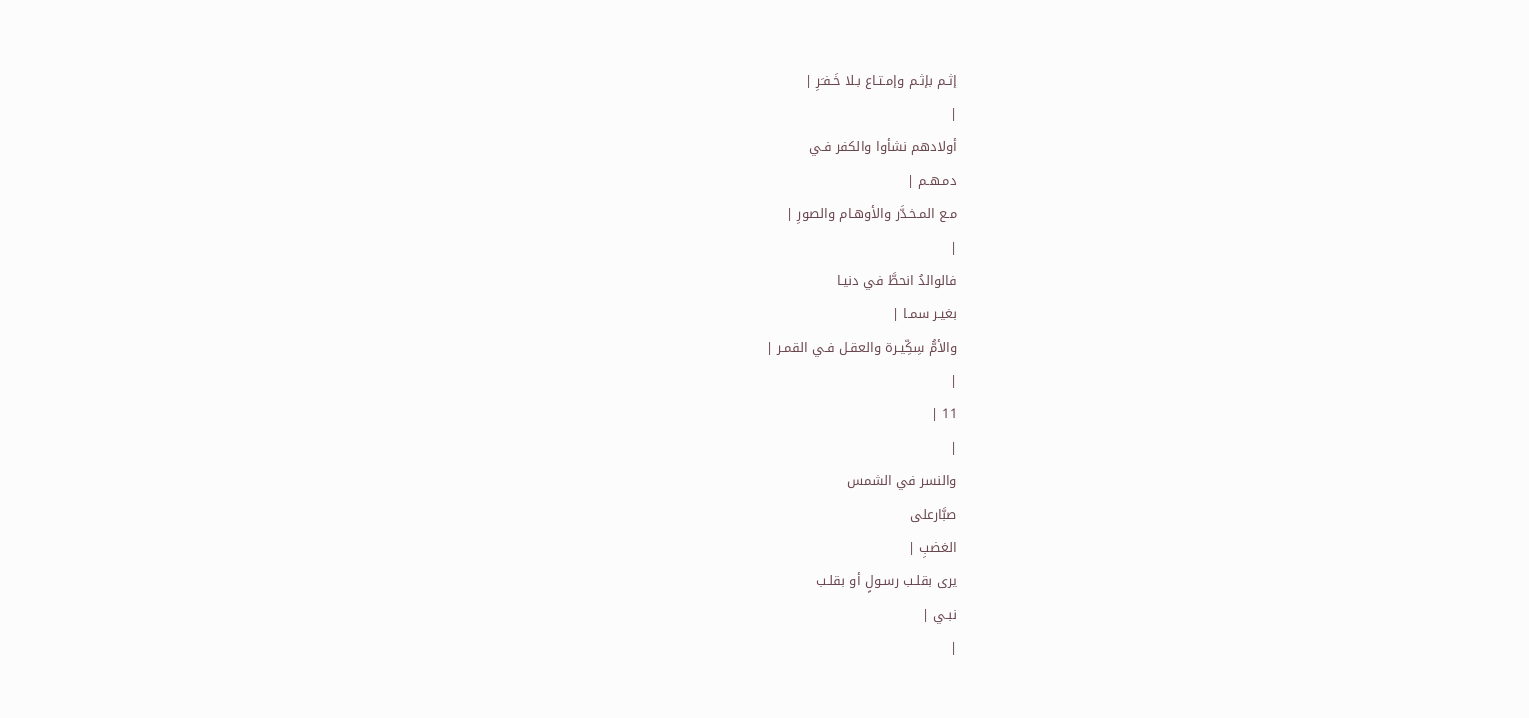إثـم بإثـم وإمـتـاع بـلا خَـفـَرِ |
|
أولادهم نشأوا والكفر فـي
دمـهـم |
مـع المـخـدَّر والأوهـام والصورِ |
|
فالوالدُ انحطَّ في دنيـا
بغيـر سمـا |
والأمُّ سِكِّيـرة والعقـل فـي القمـر |
|
11 |
|
والنسر في الشمس
صبَّارعلى
الغضبِ |
يرى بقلـب رسـولٍ أو بقلـب
نبـي |
|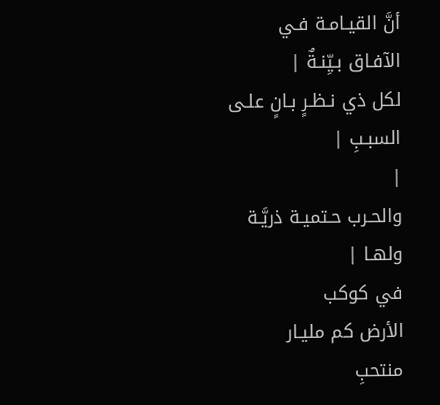أنَّ القيـامـة فـي الآفـاق بـيِّنـةٌ |
لكل ذي نـظـرٍ بـانٍ علـى السبـبِ |
|
والحـرب حـتميـة ذريَّـة ولهـا |
في كوكب
الأرض كم مليـار
منتحبِ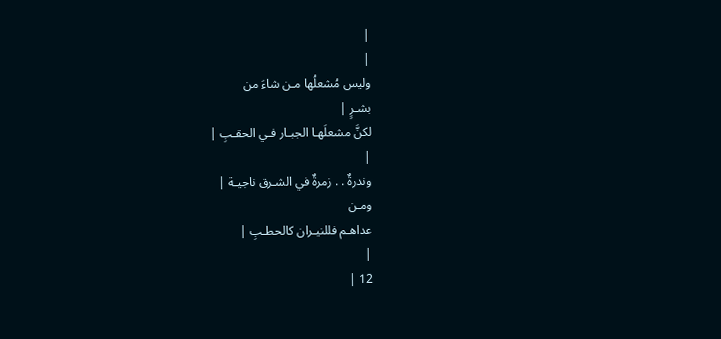|
|
وليس مُشعلُها مـن شاءَ من
بشـرٍ |
لكنَّ مشعلَهـا الجبـار فـي الحقـبِ |
|
وندرةٌ . . زمرةٌ في الشـرق ناجيـة |
ومـن
عداهـم فللنيـران كالحطـبِ |
|
12 |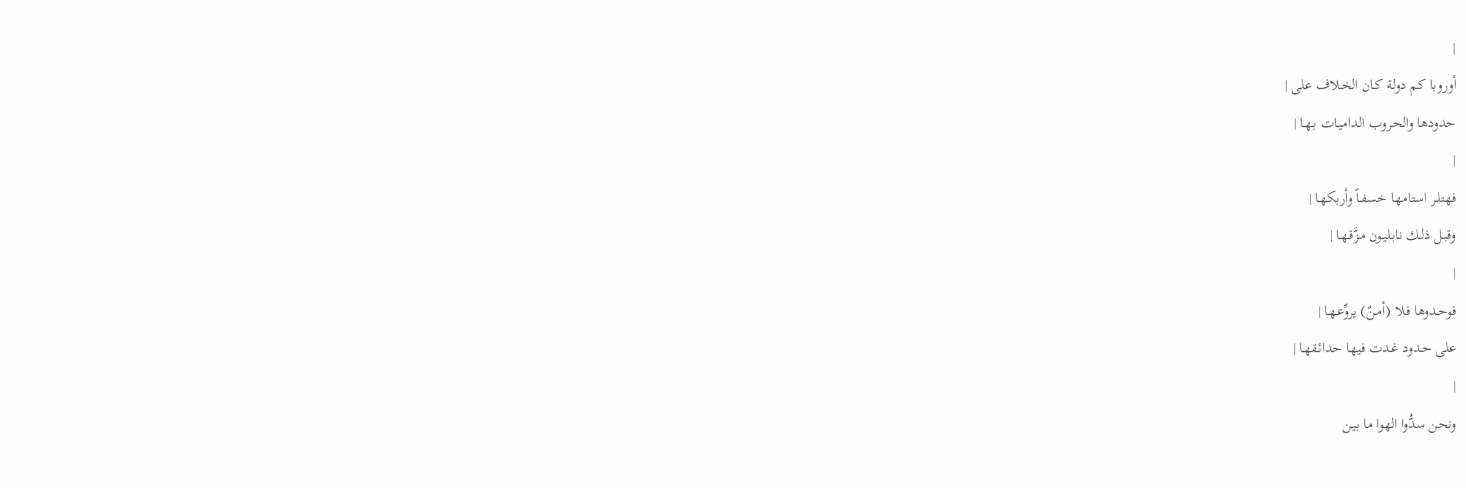|
أوروبا كم دولة كـان الخـلاف على |
حدودها والحـروب الداميـات بـهـا |
|
فهتلـر استامهـا خسفـاً وأربكهـا |
وقبـل ذلـك نابـليـون مـزَّقـهـا |
|
فوحـدوها فـلا (أمـنٌ) يروِّعـهـا |
على حـدود غـدت فيهـا حدائـقهـا |
|
ونحن سدُّوا الهوا ما بيـن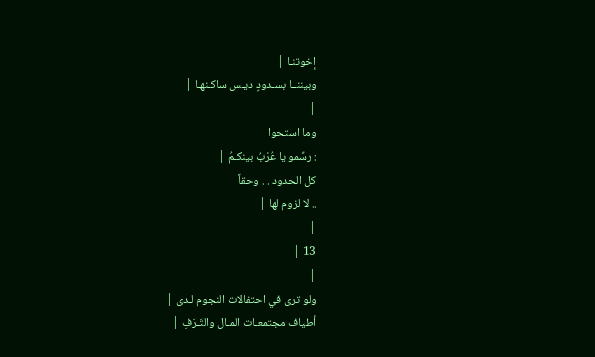إخوتنـا |
وبيننــا بسـدودٍ ديـس ساكـنهـا |
|
وما استحوا
: رسِّمو يا عُرْبُ بينكـمُ |
كل الحدود . . وحقاً
.. لا لزوم لها |
|
13 |
|
ولو ترى في احتفالات النجوم لـدى |
أطياف مجتمعـات المـال والتَـرَفِ |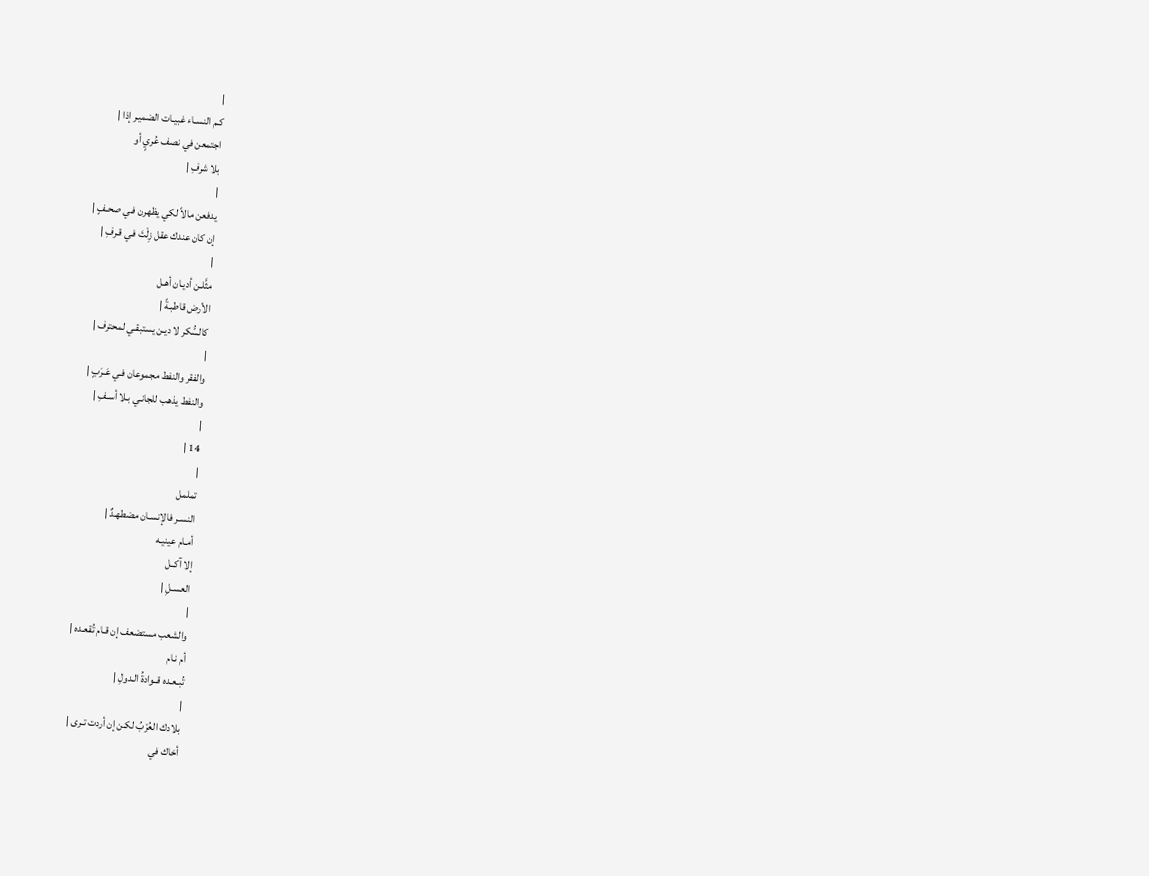|
كـم النسـاء غبيـات الضميـر إذا |
اجتمعن في نصف عُريٍ أو
بلا شرفِ |
|
يدفعن مالاً لكي يظهرن فـي صحـفٍ |
إن كان عندك عقل زِلْتَ فـي قـرفِ |
|
مثَّلـن أديـان أهـل
الأرض قاطبـةً |
كالسُّكر لا ديـن يستبقـي لمحترف |
|
والفقر والنفط مجموعان فـي عَـرَبٍ |
والنفط يذهب للجانـي بـلا أسـفِ |
|
14 |
|
تململ
النسـر فالإنسـان مضطهـدٌ |
أمـام عينيـه
إلا آكــل
العسـلِ |
|
والشعب مستضعف إن قـام تُقعـده |
أم نـام
تُبـعـده قــوادةُ الـدولِ |
|
بلادك العُرْبُ لكـن إن أردت تـرى |
أخاك في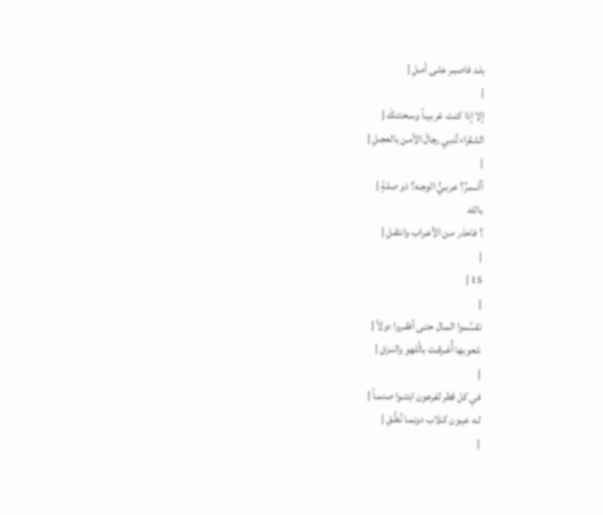بلـد فاصبـر علـى أمـلِ |
|
إلا إذا كنـت غربـيـاً وسـحنتـكَ |
الشقراء تُنبي رجالَ الأمـن بالعجـلِ |
|
أأسمرٌ؟ عربـيُّ الوجـه؟ ذو صلـةٍ |
بالله
؟ فاحذر مـن الأعـراب وانتقـلِ |
|
15 |
|
تقسَّموا المـال حتـى أفقـروا دولاً |
شعوبها أُغـرقـت بالَّلهو والنـزقِ |
|
في كل قطر لفرعون ابتنـوا صنمـاً |
لـه عيـون كـلاب دونمـا نُطُـقِ |
|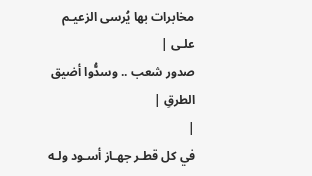مخابرات بها يُرسى الزعيـم علـى |
صدور شعب .. وسدُّوا أضيق الطرقِ |
|
في كل قطـر جهـاز أسـود ولـه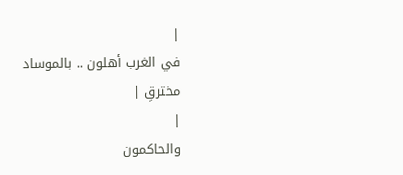|
في الغرب أهلون .. بالموساد
مخترقِ |
|
والحاكمون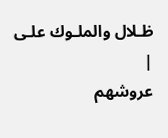ظـلال والملـوك علـى |
عروشهم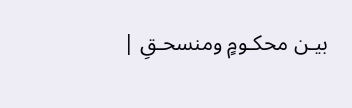بيـن محكـومٍ ومنسحـقِ |